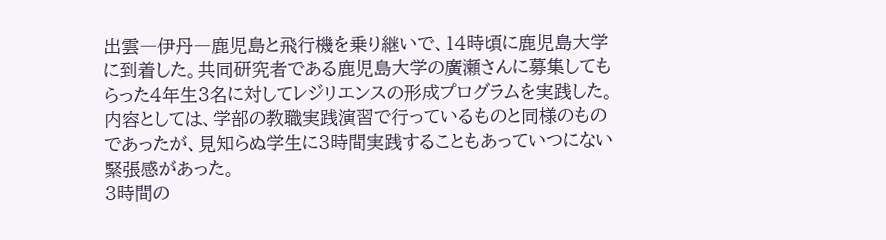出雲―伊丹―鹿児島と飛行機を乗り継いで、14時頃に鹿児島大学に到着した。共同研究者である鹿児島大学の廣瀬さんに募集してもらった4年生3名に対してレジリエンスの形成プログラムを実践した。内容としては、学部の教職実践演習で行っているものと同様のものであったが、見知らぬ学生に3時間実践することもあっていつにない緊張感があった。
3時間の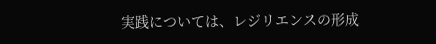実践については、レジリエンスの形成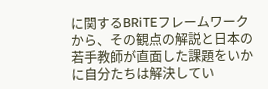に関するBRiTEフレームワークから、その観点の解説と日本の若手教師が直面した課題をいかに自分たちは解決してい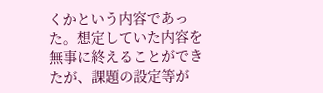くかという内容であった。想定していた内容を無事に終えることができたが、課題の設定等が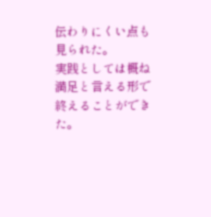伝わりにくい点も見られた。
実践としては概ね満足と言える形で終えることができた。